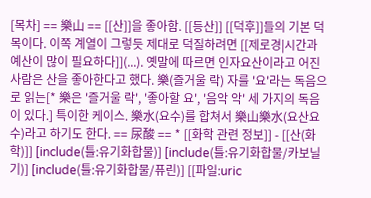[목차] == 樂山 == [[산]]을 좋아함. [[등산]] [[덕후]]들의 기본 덕목이다. 이쪽 계열이 그렇듯 제대로 덕질하려면 [[제로경|시간과 예산이 많이 필요하다]](...). 옛말에 따르면 인자요산이라고 어진 사람은 산을 좋아한다고 했다. 樂(즐거울 락) 자를 '요'라는 독음으로 읽는[* 樂은 '즐거울 락', '좋아할 요', '음악 악' 세 가지의 독음이 있다.] 특이한 케이스. 樂水(요수)를 합쳐서 樂山樂水(요산요수)라고 하기도 한다. == 尿酸 == * [[화학 관련 정보]] - [[산(화학)]] [include(틀:유기화합물)] [include(틀:유기화합물/카보닐기)] [include(틀:유기화합물/퓨린)] [[파일:uric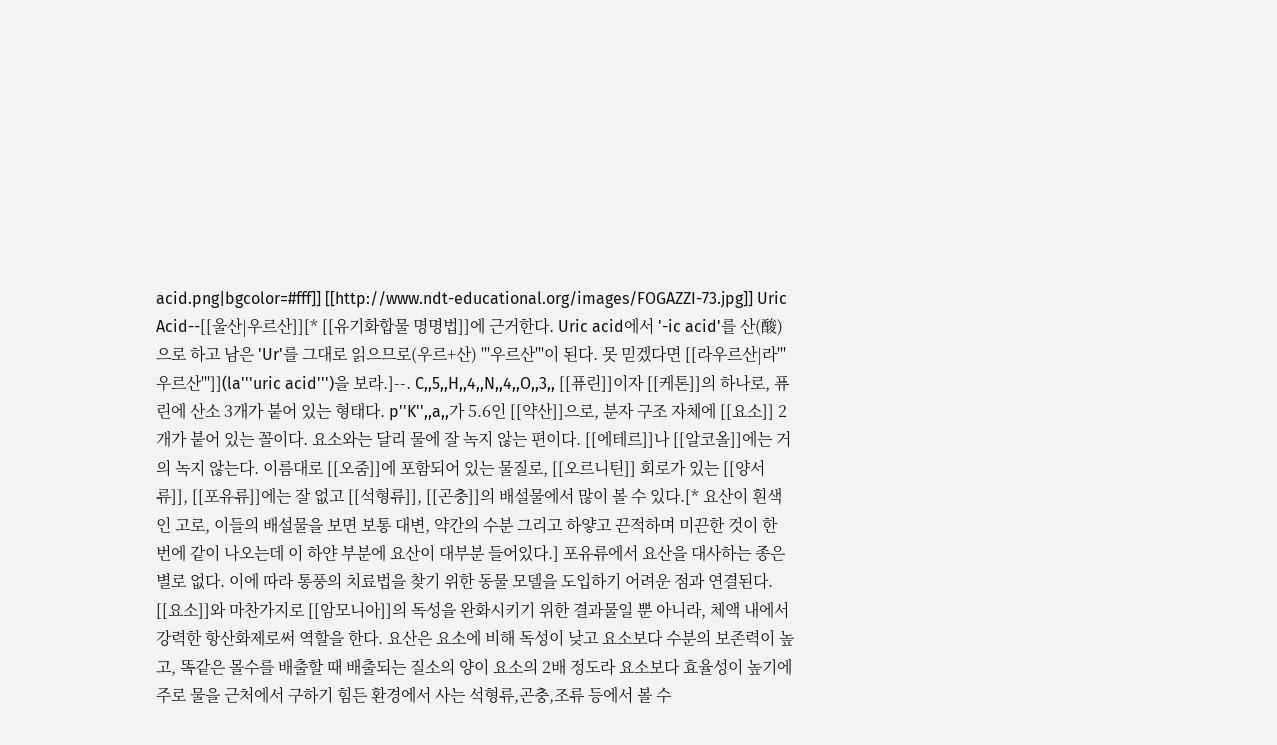acid.png|bgcolor=#fff]] [[http://www.ndt-educational.org/images/FOGAZZI-73.jpg]] Uric Acid--[[울산|우르산]][* [[유기화합물 명명법]]에 근거한다. Uric acid에서 '-ic acid'를 산(酸)으로 하고 남은 'Ur'를 그대로 읽으므로(우르+산) '''우르산'''이 된다. 못 믿겠다면 [[라우르산|라'''우르산''']](la'''uric acid''')을 보라.]--. C,,5,,H,,4,,N,,4,,O,,3,, [[퓨린]]이자 [[케톤]]의 하나로, 퓨린에 산소 3개가 붙어 있는 형태다. p''K'',,a,,가 5.6인 [[약산]]으로, 분자 구조 자체에 [[요소]] 2개가 붙어 있는 꼴이다. 요소와는 달리 물에 잘 녹지 않는 편이다. [[에테르]]나 [[알코올]]에는 거의 녹지 않는다. 이름대로 [[오줌]]에 포함되어 있는 물질로, [[오르니틴]] 회로가 있는 [[양서류]], [[포유류]]에는 잘 없고 [[석형류]], [[곤충]]의 배설물에서 많이 볼 수 있다.[* 요산이 흰색인 고로, 이들의 배설물을 보면 보통 대변, 약간의 수분 그리고 하얗고 끈적하며 미끈한 것이 한 번에 같이 나오는데 이 하얀 부분에 요산이 대부분 들어있다.] 포유류에서 요산을 대사하는 종은 별로 없다. 이에 따라 통풍의 치료법을 찾기 위한 동물 모델을 도입하기 어려운 점과 연결된다. [[요소]]와 마찬가지로 [[암모니아]]의 독성을 완화시키기 위한 결과물일 뿐 아니라, 체액 내에서 강력한 항산화제로써 역할을 한다. 요산은 요소에 비해 독성이 낮고 요소보다 수분의 보존력이 높고, 똑같은 몰수를 배출할 때 배출되는 질소의 양이 요소의 2배 정도라 요소보다 효율성이 높기에 주로 물을 근처에서 구하기 힘든 환경에서 사는 석형류,곤충,조류 등에서 볼 수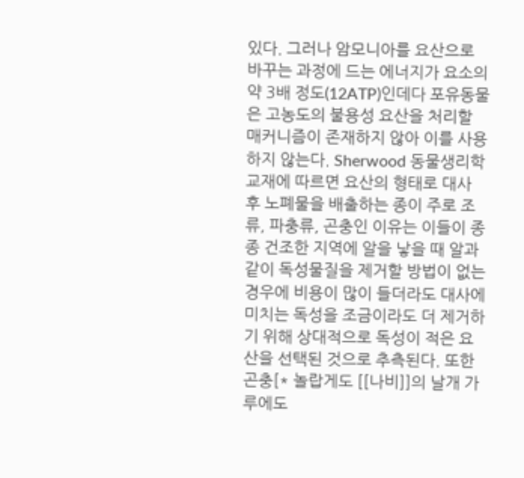있다. 그러나 암모니아를 요산으로 바꾸는 과정에 드는 에너지가 요소의 약 3배 정도(12ATP)인데다 포유동물은 고농도의 불용성 요산을 처리할 매커니즘이 존재하지 않아 이를 사용하지 않는다. Sherwood 동물생리학 교재에 따르면 요산의 형태로 대사 후 노폐물을 배출하는 종이 주로 조류, 파충류, 곤충인 이유는 이들이 종종 건조한 지역에 알을 낳을 때 알과 같이 독성물질을 제거할 방법이 없는 경우에 비용이 많이 들더라도 대사에 미치는 독성을 조금이라도 더 제거하기 위해 상대적으로 독성이 적은 요산을 선택된 것으로 추측된다. 또한 곤충[* 놀랍게도 [[나비]]의 날개 가루에도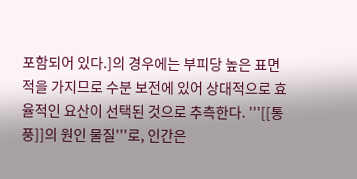포함되어 있다.]의 경우에는 부피당 높은 표면적을 가지므로 수분 보전에 있어 상대적으로 효율적인 요산이 선택된 것으로 추측한다. '''[[통풍]]의 원인 물질'''로, 인간은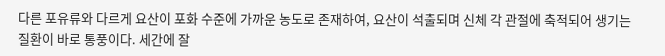다른 포유류와 다르게 요산이 포화 수준에 가까운 농도로 존재하여, 요산이 석출되며 신체 각 관절에 축적되어 생기는 질환이 바로 통풍이다. 세간에 잘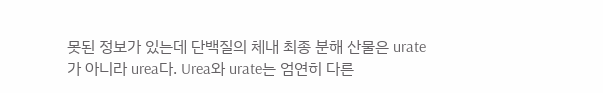못된 정보가 있는데 단백질의 체내 최종 분해 산물은 urate가 아니라 urea다. Urea와 urate는 엄연히 다른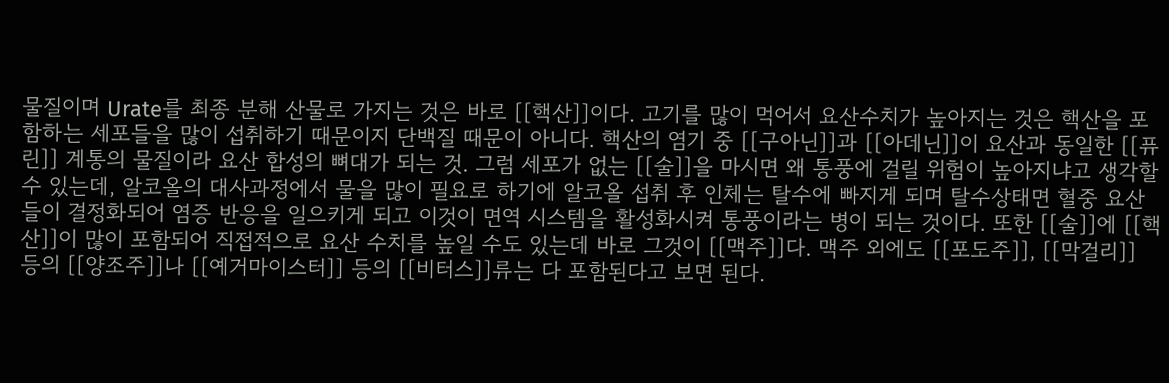물질이며 Urate를 최종 분해 산물로 가지는 것은 바로 [[핵산]]이다. 고기를 많이 먹어서 요산수치가 높아지는 것은 핵산을 포함하는 세포들을 많이 섭취하기 때문이지 단백질 때문이 아니다. 핵산의 염기 중 [[구아닌]]과 [[아데닌]]이 요산과 동일한 [[퓨린]] 계통의 물질이라 요산 합성의 뼈대가 되는 것. 그럼 세포가 없는 [[술]]을 마시면 왜 통풍에 걸릴 위험이 높아지냐고 생각할 수 있는데, 알코올의 대사과정에서 물을 많이 필요로 하기에 알코올 섭취 후 인체는 탈수에 빠지게 되며 탈수상태면 혈중 요산들이 결정화되어 염증 반응을 일으키게 되고 이것이 면역 시스템을 활성화시켜 통풍이라는 병이 되는 것이다. 또한 [[술]]에 [[핵산]]이 많이 포함되어 직접적으로 요산 수치를 높일 수도 있는데 바로 그것이 [[맥주]]다. 맥주 외에도 [[포도주]], [[막걸리]] 등의 [[양조주]]나 [[예거마이스터]] 등의 [[비터스]]류는 다 포함된다고 보면 된다.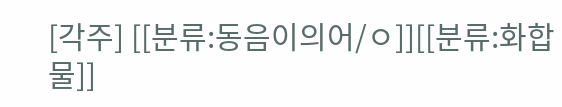[각주] [[분류:동음이의어/ㅇ]][[분류:화합물]]